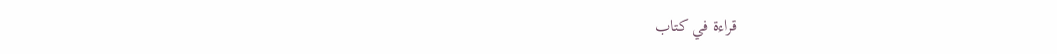قراءة في كتاب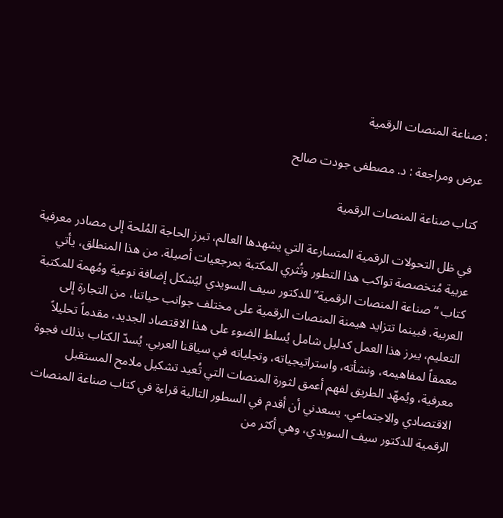: صناعة المنصات الرقمية

عرض ومراجعة : د. مصطفى جودت صالح

كتاب صناعة المنصات الرقمية

في ظل التحولات الرقمية المتسارعة التي يشهدها العالم، تبرز الحاجة المُلحة إلى مصادر معرفية عربية مُتخصصة تواكب هذا التطور وتُثري المكتبة بمرجعيات أصيلة. من هذا المنطلق، يأتي كتاب “صناعة المنصات الرقمية” للدكتور سيف السويدي ليُشكل إضافة نوعية ومُهمة للمكتبة العربية. فبينما تتزايد هيمنة المنصات الرقمية على مختلف جوانب حياتنا، من التجارة إلى التعليم، يبرز هذا العمل كدليل شامل يُسلط الضوء على هذا الاقتصاد الجديد، مقدماً تحليلاً معمقاً لمفاهيمه، ونشأته، واستراتيجياته، وتجلياته في سياقنا العربي. يُسدّ الكتاب بذلك فجوة معرفية، ويُمهّد الطريق لفهم أعمق لثورة المنصات التي تُعيد تشكيل ملامح المستقبل الاقتصادي والاجتماعي. يسعدني أن أقدم في السطور التالية قراءة في كتاب صناعة المنصات الرقمية للدكتور سيف السويدي، وهي أكثر من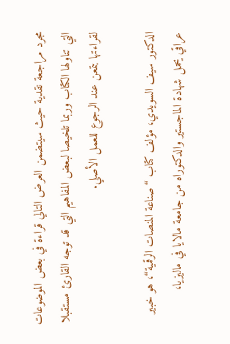مجرد مراجعة نقدية حيث سيتضمن العرض التالي قراءة في بعض الموضوعات التي تناولها الكتاب وربما تلخيصا لبعض المفاهيم التي قد توجه القارئ مستقبلا لقراءتها بتمعن عند الرجوع للعمل الأصلي.

الدكتور سيف السويدي، مؤلف كتاب “صناعة المنصات الرقمية“، هو خبير عراقي يحمل شهادة الماجستير والدكتوراه من جامعة مالايا في ماليزيا،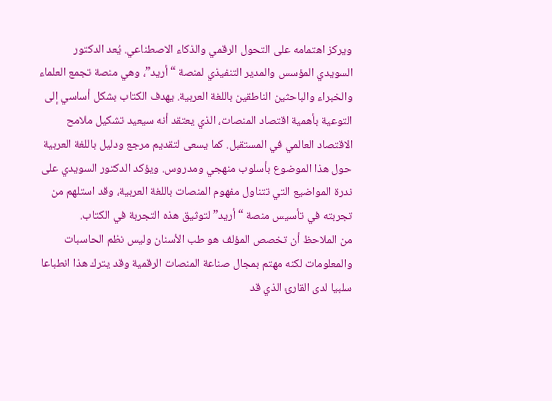ويركز اهتمامه على التحول الرقمي والذكاء الاصطناعي. يُعد الدكتور السويدي المؤسس والمدير التنفيذي لمنصة “أريد”، وهي منصة تجمع العلماء والخبراء والباحثين الناطقين باللغة العربية. يهدف الكتاب بشكل أساسي إلى التوعية بأهمية اقتصاد المنصات، الذي يعتقد أنه سيعيد تشكيل ملامح الاقتصاد العالمي في المستقبل. كما يسعى لتقديم مرجع ودليل باللغة العربية حول هذا الموضوع بأسلوب منهجي ومدروس. ويؤكد الدكتور السويدي على ندرة المواضيع التي تتناول مفهوم المنصات باللغة العربية، وقد استلهم من تجربته في تأسيس منصة “أريد” لتوثيق هذه التجربة في الكتاب.
من الملاحظ أن تخصص المؤلف هو طب الأسنان وليس نظم الحاسبات والمعلومات لكنه مهتم بمجال صناعة المنصات الرقمية وقد يترك هذا انطباعا سلبيا لدى القارئ الذي قد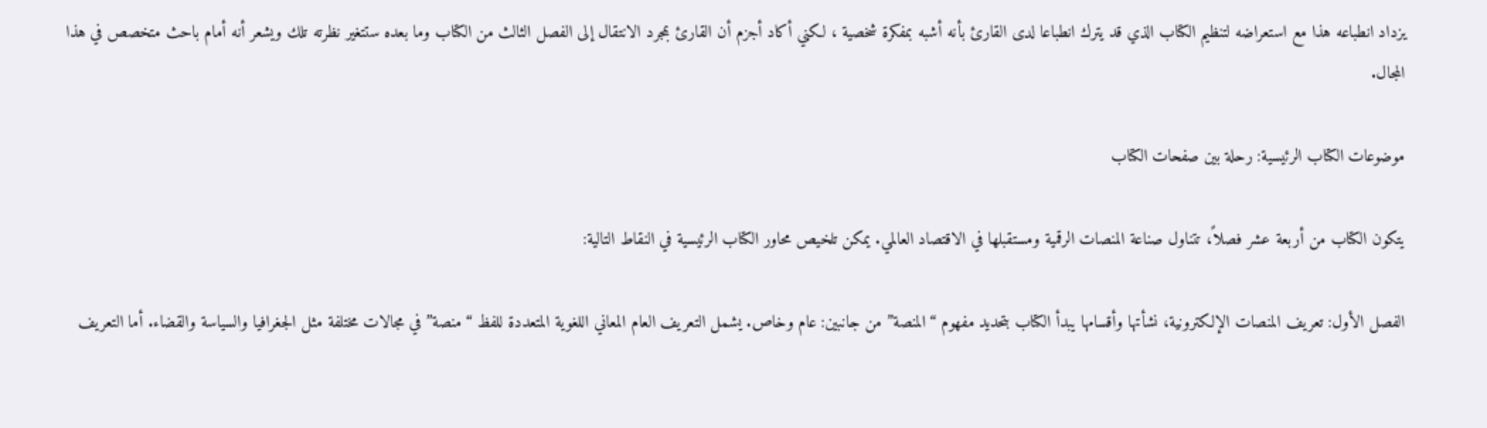يزداد انطباعه هذا مع استعراضه لتنظيم الكتاب الذي قد يترك انطباعا لدى القارئ بأنه أشبه بمفكرة شخصية ، لكني أكاد أجزم أن القارئ بمجرد الانتقال إلى الفصل الثالث من الكتاب وما بعده ستتغير نظرته تلك ويشعر أنه أمام باحث متخصص في هذا المجال.

موضوعات الكتاب الرئيسية: رحلة بين صفحات الكتاب

يتكون الكتاب من أربعة عشر فصلاً، تتناول صناعة المنصات الرقمية ومستقبلها في الاقتصاد العالمي. يمكن تلخيص محاور الكتاب الرئيسية في النقاط التالية:

الفصل الأول: تعريف المنصات الإلكترونية، نشأتها وأقسامها يبدأ الكتاب بتحديد مفهوم “المنصة” من جانبين: عام وخاص. يشمل التعريف العام المعاني اللغوية المتعددة للفظ “منصة” في مجالات مختلفة مثل الجغرافيا والسياسة والقضاء. أما التعريف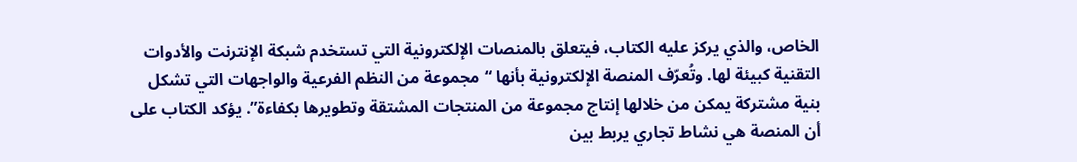الخاص، والذي يركز عليه الكتاب، فيتعلق بالمنصات الإلكترونية التي تستخدم شبكة الإنترنت والأدوات التقنية كبيئة لها. وتُعرّف المنصة الإلكترونية بأنها “مجموعة من النظم الفرعية والواجهات التي تشكل بنية مشتركة يمكن من خلالها إنتاج مجموعة من المنتجات المشتقة وتطويرها بكفاءة”. يؤكد الكتاب على أن المنصة هي نشاط تجاري يربط بين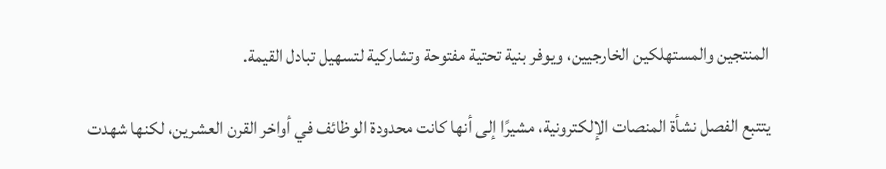المنتجين والمستهلكين الخارجيين، ويوفر بنية تحتية مفتوحة وتشاركية لتسهيل تبادل القيمة.

يتتبع الفصل نشأة المنصات الإلكترونية، مشيرًا إلى أنها كانت محدودة الوظائف في أواخر القرن العشرين، لكنها شهدت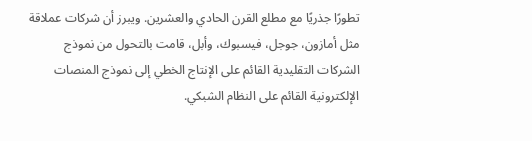تطورًا جذريًا مع مطلع القرن الحادي والعشرين. ويبرز أن شركات عملاقة مثل أمازون، جوجل، فيسبوك، وأبل، قامت بالتحول من نموذج الشركات التقليدية القائم على الإنتاج الخطي إلى نموذج المنصات الإلكترونية القائم على النظام الشبكي.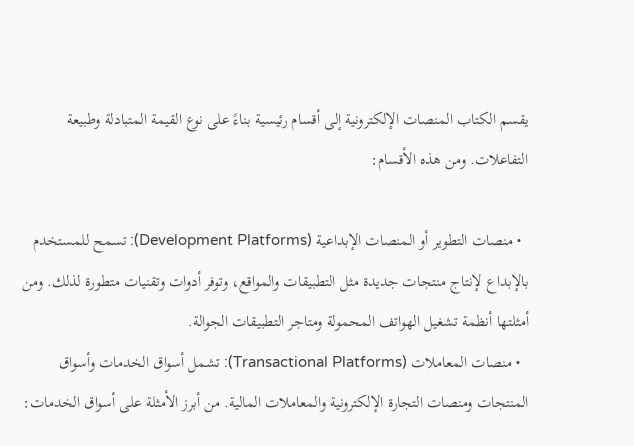يقسم الكتاب المنصات الإلكترونية إلى أقسام رئيسية بناءً على نوع القيمة المتبادلة وطبيعة التفاعلات. ومن هذه الأقسام:

  • منصات التطوير أو المنصات الإبداعية (Development Platforms): تسمح للمستخدم بالإبداع لإنتاج منتجات جديدة مثل التطبيقات والمواقع، وتوفر أدوات وتقنيات متطورة لذلك. ومن أمثلتها أنظمة تشغيل الهواتف المحمولة ومتاجر التطبيقات الجوالة.
  • منصات المعاملات (Transactional Platforms): تشمل أسواق الخدمات وأسواق المنتجات ومنصات التجارة الإلكترونية والمعاملات المالية. من أبرز الأمثلة على أسواق الخدمات: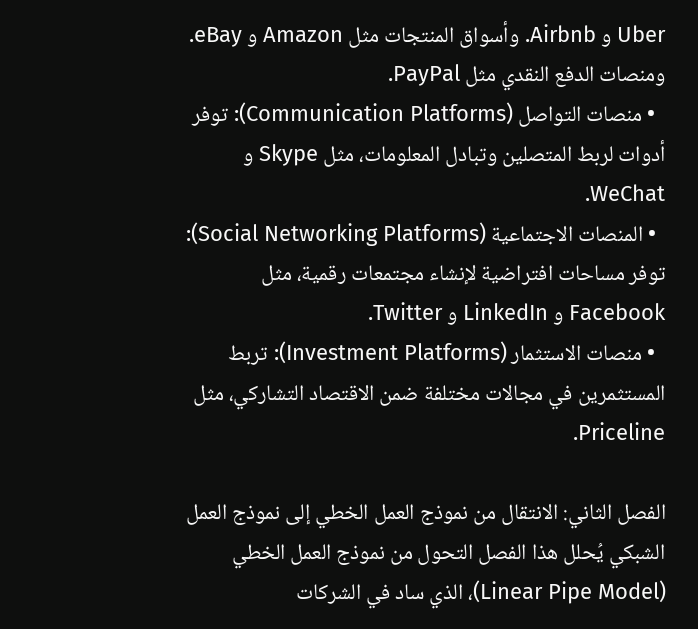Uber و Airbnb. وأسواق المنتجات مثل Amazon و eBay. ومنصات الدفع النقدي مثل PayPal.
  • منصات التواصل (Communication Platforms): توفر أدوات لربط المتصلين وتبادل المعلومات، مثل Skype و WeChat.
  • المنصات الاجتماعية (Social Networking Platforms): توفر مساحات افتراضية لإنشاء مجتمعات رقمية، مثل Facebook و LinkedIn و Twitter.
  • منصات الاستثمار (Investment Platforms): تربط المستثمرين في مجالات مختلفة ضمن الاقتصاد التشاركي، مثل Priceline.

الفصل الثاني: الانتقال من نموذج العمل الخطي إلى نموذج العمل الشبكي يُحلل هذا الفصل التحول من نموذج العمل الخطي (Linear Pipe Model)، الذي ساد في الشركات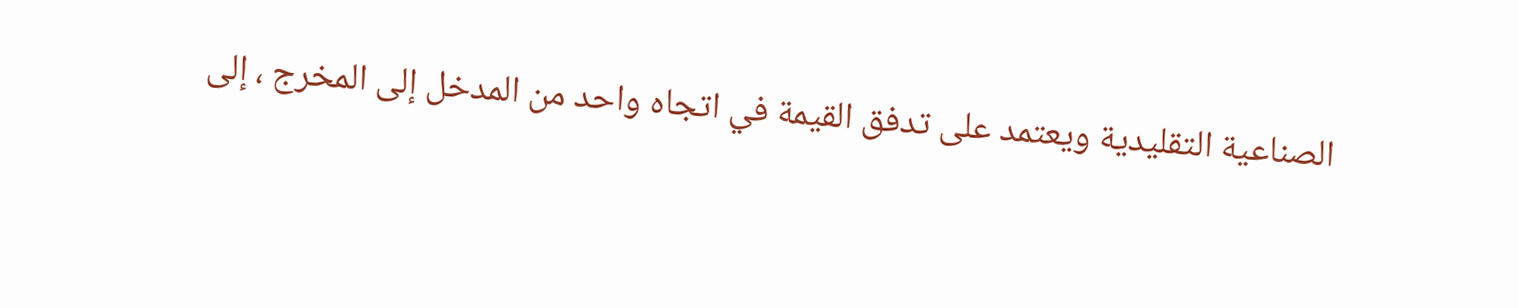الصناعية التقليدية ويعتمد على تدفق القيمة في اتجاه واحد من المدخل إلى المخرج ، إلى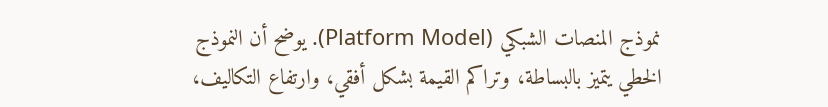نموذج المنصات الشبكي (Platform Model). يوضح أن النموذج الخطي يتميز بالبساطة، وتراكم القيمة بشكل أفقي، وارتفاع التكاليف،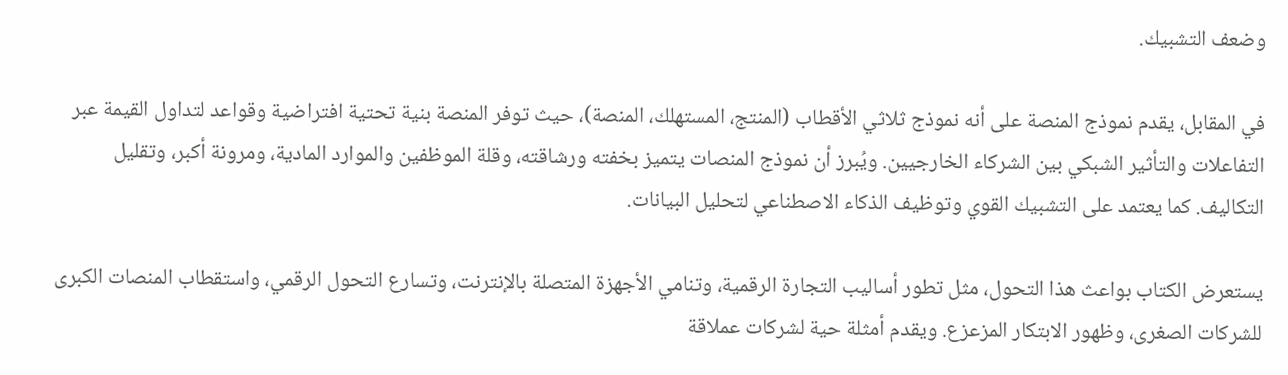وضعف التشبيك.

في المقابل، يقدم نموذج المنصة على أنه نموذج ثلاثي الأقطاب (المنتج، المستهلك، المنصة)، حيث توفر المنصة بنية تحتية افتراضية وقواعد لتداول القيمة عبر التفاعلات والتأثير الشبكي بين الشركاء الخارجيين. ويُبرز أن نموذج المنصات يتميز بخفته ورشاقته، وقلة الموظفين والموارد المادية، ومرونة أكبر، وتقليل التكاليف. كما يعتمد على التشبيك القوي وتوظيف الذكاء الاصطناعي لتحليل البيانات.

يستعرض الكتاب بواعث هذا التحول، مثل تطور أساليب التجارة الرقمية، وتنامي الأجهزة المتصلة بالإنترنت، وتسارع التحول الرقمي، واستقطاب المنصات الكبرى للشركات الصغرى، وظهور الابتكار المزعزع. ويقدم أمثلة حية لشركات عملاقة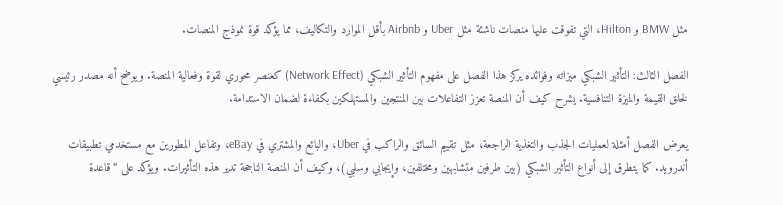مثل BMW و Hilton، التي تفوقت عليها منصات ناشئة مثل Uber و Airbnb بأقل الموارد والتكاليف، مما يؤكد قوة نموذج المنصات.

الفصل الثالث: التأثير الشبكي ميزاته وفوائده يركز هذا الفصل على مفهوم التأثير الشبكي (Network Effect) كعنصر محوري لقوة وفعالية المنصة. ويوضح أنه مصدر رئيسي لخلق القيمة والميزة التنافسية. يشرح كيف أن المنصة تعزز التفاعلات بين المنتجين والمستهلكين بكفاءة لضمان الاستدامة.

يعرض الفصل أمثلة لعمليات الجذب والتغذية الراجعة، مثل تقييم السائق والراكب في Uber، والبائع والمشتري في eBay، وتفاعل المطورين مع مستخدمي تطبيقات أندرويد. كما يتطرق إلى أنواع التأثير الشبكي (بين طرفين متشابهين ومختلفين، وإيجابي وسلبي)، وكيف أن المنصة الناجحة تدير هذه التأثيرات. ويؤكد على “قاعدة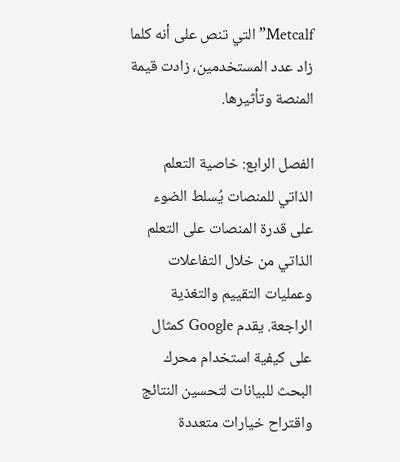Metcalf” التي تنص على أنه كلما زاد عدد المستخدمين، زادت قيمة المنصة وتأثيرها.

الفصل الرابع: خاصية التعلم الذاتي للمنصات يُسلط الضوء على قدرة المنصات على التعلم الذاتي من خلال التفاعلات وعمليات التقييم والتغذية الراجعة. يقدم Google كمثال على كيفية استخدام محرك البحث للبيانات لتحسين النتائج واقتراح خيارات متعددة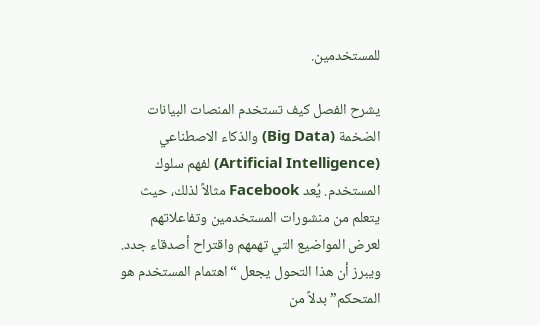للمستخدمين.

يشرح الفصل كيف تستخدم المنصات البيانات الضخمة (Big Data) والذكاء الاصطناعي (Artificial Intelligence) لفهم سلوك المستخدم. يُعد Facebook مثالاً لذلك، حيث يتعلم من منشورات المستخدمين وتفاعلاتهم لعرض المواضيع التي تهمهم واقتراح أصدقاء جدد. ويبرز أن هذا التحول يجعل “اهتمام المستخدم هو المتحكم” بدلاً من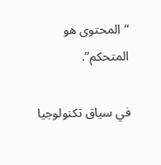“المحتوى هو المتحكم”.

في سياق تكنولوجيا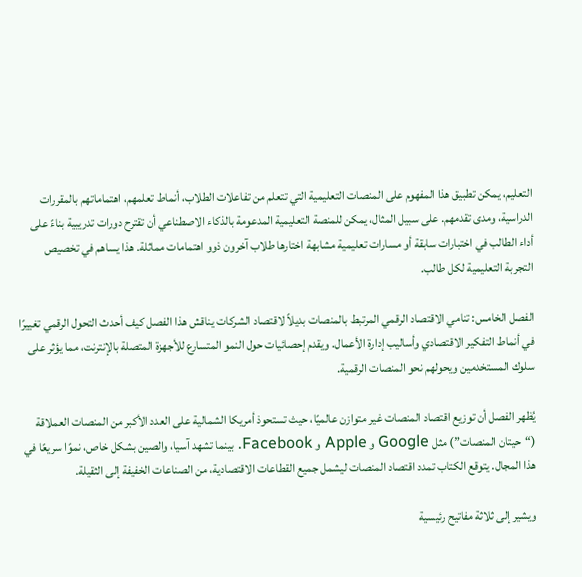التعليم، يمكن تطبيق هذا المفهوم على المنصات التعليمية التي تتعلم من تفاعلات الطلاب، أنماط تعلمهم، اهتماماتهم بالمقررات الدراسية، ومدى تقدمهم. على سبيل المثال، يمكن للمنصة التعليمية المدعومة بالذكاء الاصطناعي أن تقترح دورات تدريبية بناءً على أداء الطالب في اختبارات سابقة أو مسارات تعليمية مشابهة اختارها طلاب آخرون ذوو اهتمامات مماثلة. هذا يساهم في تخصيص التجربة التعليمية لكل طالب.

الفصل الخامس: تنامي الاقتصاد الرقمي المرتبط بالمنصات بديلاً لاقتصاد الشركات يناقش هذا الفصل كيف أحدث التحول الرقمي تغييرًا في أنماط التفكير الاقتصادي وأساليب إدارة الأعمال. ويقدم إحصائيات حول النمو المتسارع للأجهزة المتصلة بالإنترنت، مما يؤثر على سلوك المستخدمين ويحولهم نحو المنصات الرقمية.

يُظهر الفصل أن توزيع اقتصاد المنصات غير متوازن عالميًا، حيث تستحوذ أمريكا الشمالية على العدد الأكبر من المنصات العملاقة (“حيتان المنصات”) مثل Google و Apple و Facebook. بينما تشهد آسيا، والصين بشكل خاص، نموًا سريعًا في هذا المجال. يتوقع الكتاب تمدد اقتصاد المنصات ليشمل جميع القطاعات الاقتصادية، من الصناعات الخفيفة إلى الثقيلة.

ويشير إلى ثلاثة مفاتيح رئيسية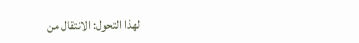لهذا التحول: الانتقال من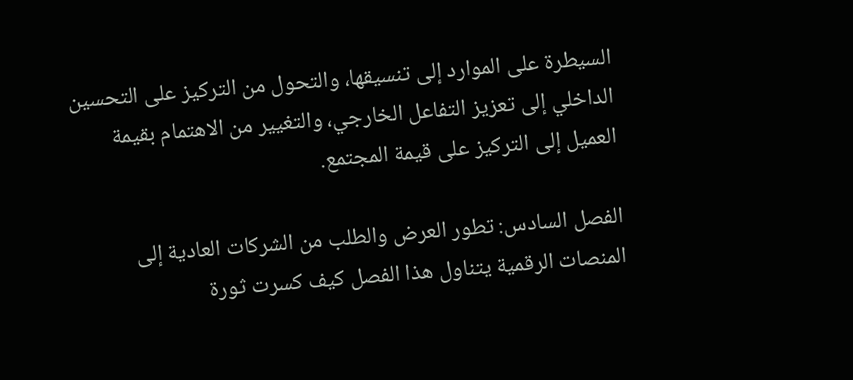السيطرة على الموارد إلى تنسيقها، والتحول من التركيز على التحسين الداخلي إلى تعزيز التفاعل الخارجي، والتغيير من الاهتمام بقيمة العميل إلى التركيز على قيمة المجتمع.

الفصل السادس: تطور العرض والطلب من الشركات العادية إلى المنصات الرقمية يتناول هذا الفصل كيف كسرت ثورة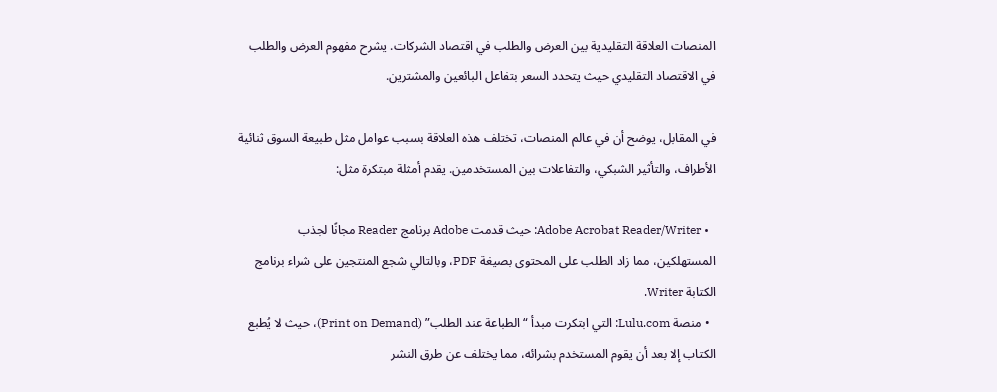المنصات العلاقة التقليدية بين العرض والطلب في اقتصاد الشركات. يشرح مفهوم العرض والطلب في الاقتصاد التقليدي حيث يتحدد السعر بتفاعل البائعين والمشترين.

في المقابل، يوضح أن في عالم المنصات، تختلف هذه العلاقة بسبب عوامل مثل طبيعة السوق ثنائية الأطراف، والتأثير الشبكي، والتفاعلات بين المستخدمين. يقدم أمثلة مبتكرة مثل:

  • Adobe Acrobat Reader/Writer: حيث قدمت Adobe برنامج Reader مجانًا لجذب المستهلكين، مما زاد الطلب على المحتوى بصيغة PDF، وبالتالي شجع المنتجين على شراء برنامج الكتابة Writer.
  • منصة Lulu.com: التي ابتكرت مبدأ “الطباعة عند الطلب” (Print on Demand)، حيث لا يُطبع الكتاب إلا بعد أن يقوم المستخدم بشرائه، مما يختلف عن طرق النشر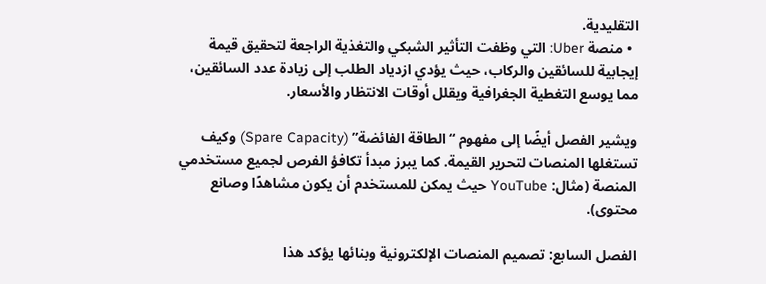التقليدية.
  • منصة Uber: التي وظفت التأثير الشبكي والتغذية الراجعة لتحقيق قيمة إيجابية للسائقين والركاب، حيث يؤدي ازدياد الطلب إلى زيادة عدد السائقين، مما يوسع التغطية الجغرافية ويقلل أوقات الانتظار والأسعار.

ويشير الفصل أيضًا إلى مفهوم “الطاقة الفائضة” (Spare Capacity) وكيف تستغلها المنصات لتحرير القيمة. كما يبرز مبدأ تكافؤ الفرص لجميع مستخدمي المنصة (مثال: YouTube حيث يمكن للمستخدم أن يكون مشاهدًا وصانع محتوى).

الفصل السابع: تصميم المنصات الإلكترونية وبنائها يؤكد هذا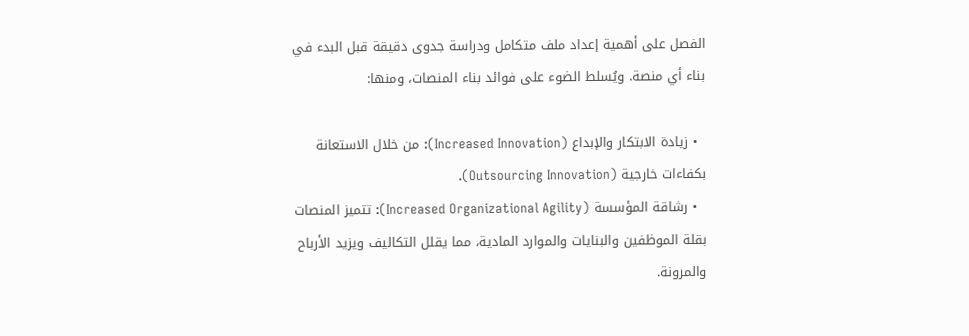الفصل على أهمية إعداد ملف متكامل ودراسة جدوى دقيقة قبل البدء في بناء أي منصة. ويُسلط الضوء على فوائد بناء المنصات، ومنها:

  • زيادة الابتكار والإبداع (Increased Innovation): من خلال الاستعانة بكفاءات خارجية (Outsourcing Innovation).
  • رشاقة المؤسسة (Increased Organizational Agility): تتميز المنصات بقلة الموظفين والبنايات والموارد المادية، مما يقلل التكاليف ويزيد الأرباح والمرونة.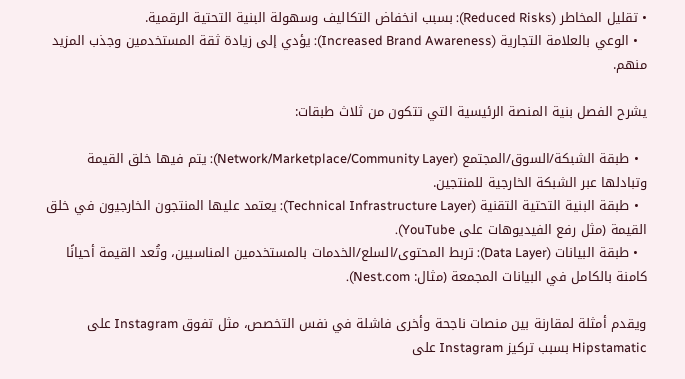• تقليل المخاطر (Reduced Risks): بسبب انخفاض التكاليف وسهولة البنية التحتية الرقمية.
  • الوعي بالعلامة التجارية (Increased Brand Awareness): يؤدي إلى زيادة ثقة المستخدمين وجذب المزيد منهم.

يشرح الفصل بنية المنصة الرئيسية التي تتكون من ثلاث طبقات:

  • طبقة الشبكة/السوق/المجتمع (Network/Marketplace/Community Layer): يتم فيها خلق القيمة وتبادلها عبر الشبكة الخارجية للمنتجين.
  • طبقة البنية التحتية التقنية (Technical Infrastructure Layer): يعتمد عليها المنتجون الخارجيون في خلق القيمة (مثل رفع الفيديوهات على YouTube).
  • طبقة البيانات (Data Layer): تربط المحتوى/السلع/الخدمات بالمستخدمين المناسبين، وتُعد القيمة أحيانًا كامنة بالكامل في البيانات المجمعة (مثال: Nest.com).

ويقدم أمثلة لمقارنة بين منصات ناجحة وأخرى فاشلة في نفس التخصص، مثل تفوق Instagram على Hipstamatic بسبب تركيز Instagram على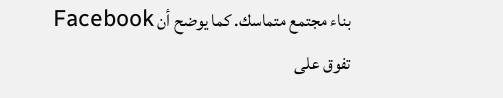بناء مجتمع متماسك. كما يوضح أن Facebook تفوق على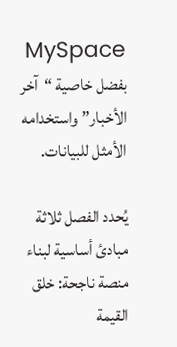MySpace بفضل خاصية “آخر الأخبار” واستخدامه الأمثل للبيانات.

يُحدد الفصل ثلاثة مبادئ أساسية لبناء منصة ناجحة: خلق القيمة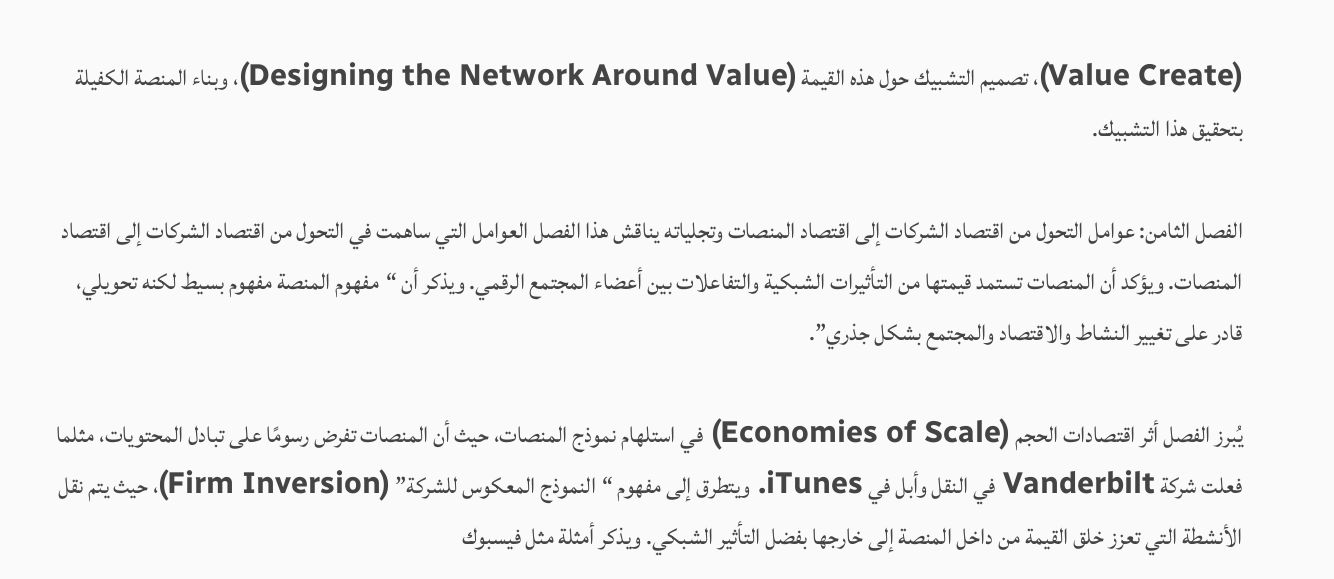(Value Create)، تصميم التشبيك حول هذه القيمة (Designing the Network Around Value)، وبناء المنصة الكفيلة بتحقيق هذا التشبيك.

الفصل الثامن: عوامل التحول من اقتصاد الشركات إلى اقتصاد المنصات وتجلياته يناقش هذا الفصل العوامل التي ساهمت في التحول من اقتصاد الشركات إلى اقتصاد المنصات. ويؤكد أن المنصات تستمد قيمتها من التأثيرات الشبكية والتفاعلات بين أعضاء المجتمع الرقمي. ويذكر أن “مفهوم المنصة مفهوم بسيط لكنه تحويلي، قادر على تغيير النشاط والاقتصاد والمجتمع بشكل جذري”.

يُبرز الفصل أثر اقتصادات الحجم (Economies of Scale) في استلهام نموذج المنصات، حيث أن المنصات تفرض رسومًا على تبادل المحتويات، مثلما فعلت شركة Vanderbilt في النقل وأبل في iTunes. ويتطرق إلى مفهوم “النموذج المعكوس للشركة” (Firm Inversion)، حيث يتم نقل الأنشطة التي تعزز خلق القيمة من داخل المنصة إلى خارجها بفضل التأثير الشبكي. ويذكر أمثلة مثل فيسبوك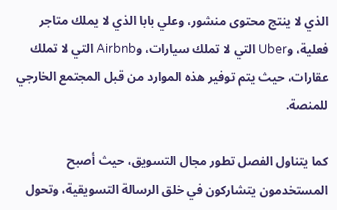الذي لا ينتج محتوى منشور، وعلي بابا الذي لا يملك متاجر فعلية، وUber التي لا تملك سيارات، وAirbnb التي لا تملك عقارات، حيث يتم توفير هذه الموارد من قبل المجتمع الخارجي للمنصة.

كما يتناول الفصل تطور مجال التسويق، حيث أصبح المستخدمون يتشاركون في خلق الرسالة التسويقية، وتحول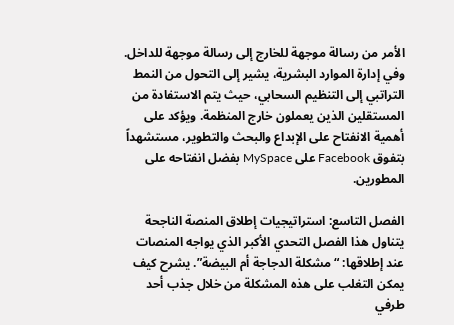الأمر من رسالة موجهة للخارج إلى رسالة موجهة للداخل. وفي إدارة الموارد البشرية، يشير إلى التحول من النمط التراتبي إلى التنظيم السحابي، حيث يتم الاستفادة من المستقلين الذين يعملون خارج المنظمة. ويؤكد على أهمية الانفتاح على الإبداع والبحث والتطوير، مستشهداً بتفوق Facebook على MySpace بفضل انفتاحه على المطورين.

الفصل التاسع: استراتيجيات إطلاق المنصة الناجحة يتناول هذا الفصل التحدي الأكبر الذي يواجه المنصات عند إطلاقها: “مشكلة الدجاجة أم البيضة”. يشرح كيف يمكن التغلب على هذه المشكلة من خلال جذب أحد طرفي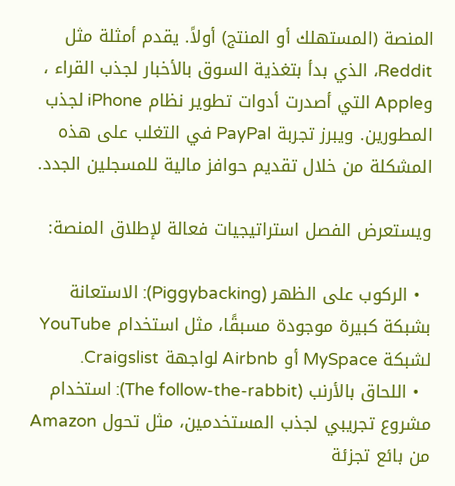المنصة (المستهلك أو المنتج) أولاً. يقدم أمثلة مثل Reddit، الذي بدأ بتغذية السوق بالأخبار لجذب القراء ، وApple التي أصدرت أدوات تطوير نظام iPhone لجذب المطورين. ويبرز تجربة PayPal في التغلب على هذه المشكلة من خلال تقديم حوافز مالية للمسجلين الجدد.

ويستعرض الفصل استراتيجيات فعالة لإطلاق المنصة:

  • الركوب على الظهر (Piggybacking): الاستعانة بشبكة كبيرة موجودة مسبقًا، مثل استخدام YouTube لشبكة MySpace أو Airbnb لواجهة Craigslist.
  • اللحاق بالأرنب (The follow-the-rabbit): استخدام مشروع تجريبي لجذب المستخدمين، مثل تحول Amazon من بائع تجزئة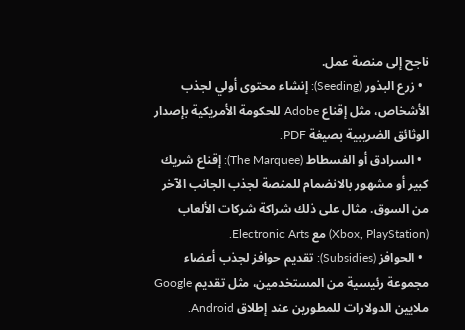ناجح إلى منصة عمل.
  • زرع البذور (Seeding): إنشاء محتوى أولي لجذب الأشخاص، مثل إقناع Adobe للحكومة الأمريكية بإصدار الوثائق الضريبية بصيغة PDF.
  • السرادق أو الفسطاط (The Marquee): إقناع شريك كبير أو مشهور بالانضمام للمنصة لجذب الجانب الآخر من السوق. مثال على ذلك شراكة شركات الألعاب (Xbox, PlayStation) مع Electronic Arts.
  • الحوافز (Subsidies): تقديم حوافز لجذب أعضاء مجموعة رئيسية من المستخدمين، مثل تقديم Google ملايين الدولارات للمطورين عند إطلاق Android.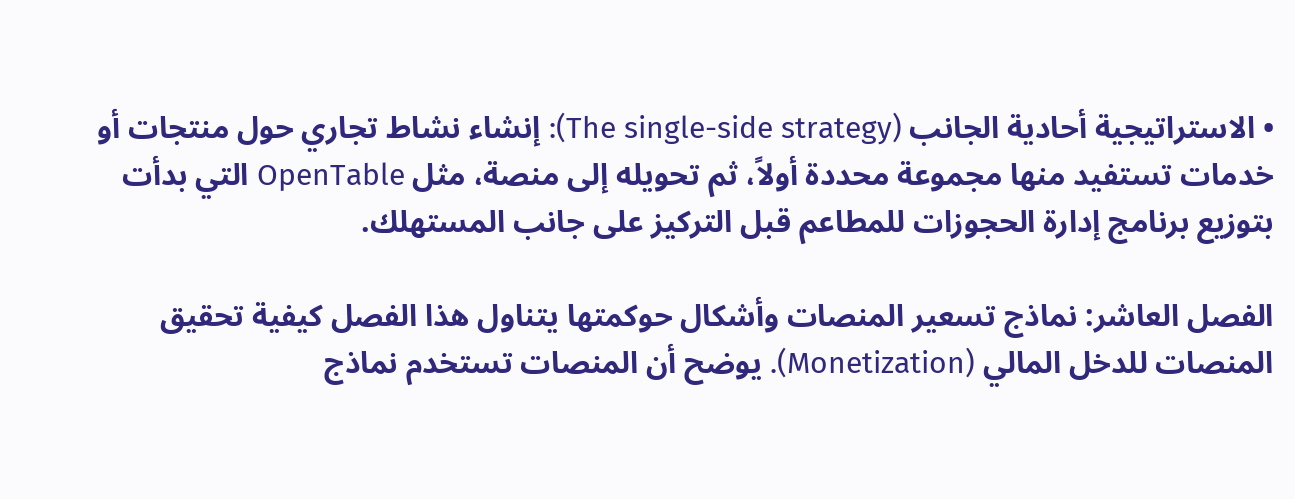• الاستراتيجية أحادية الجانب (The single-side strategy): إنشاء نشاط تجاري حول منتجات أو خدمات تستفيد منها مجموعة محددة أولاً، ثم تحويله إلى منصة، مثل OpenTable التي بدأت بتوزيع برنامج إدارة الحجوزات للمطاعم قبل التركيز على جانب المستهلك.

الفصل العاشر: نماذج تسعير المنصات وأشكال حوكمتها يتناول هذا الفصل كيفية تحقيق المنصات للدخل المالي (Monetization). يوضح أن المنصات تستخدم نماذج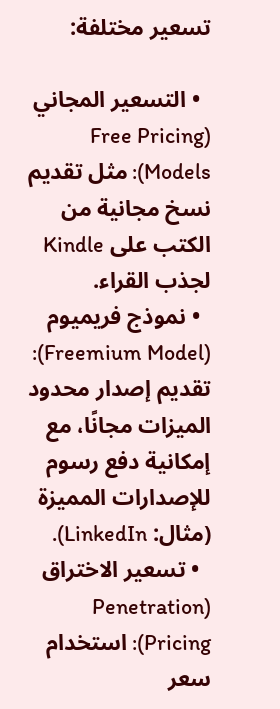تسعير مختلفة:

  • التسعير المجاني (Free Pricing Models): مثل تقديم نسخ مجانية من الكتب على Kindle لجذب القراء.
  • نموذج فريميوم (Freemium Model): تقديم إصدار محدود الميزات مجانًا، مع إمكانية دفع رسوم للإصدارات المميزة (مثال: LinkedIn).
  • تسعير الاختراق (Penetration Pricing): استخدام سعر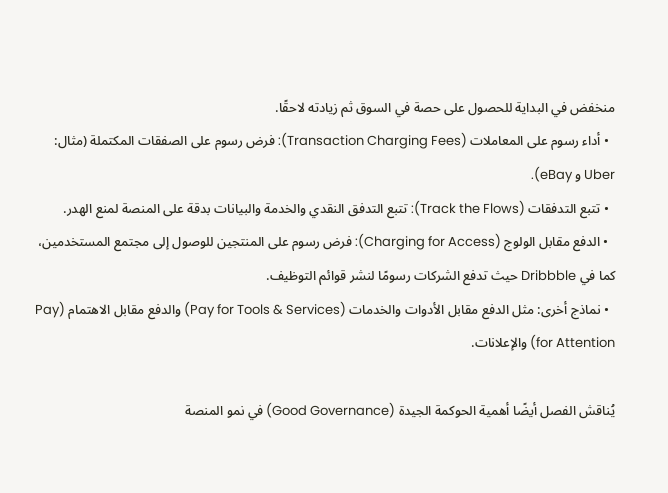منخفض في البداية للحصول على حصة في السوق ثم زيادته لاحقًا.
  • أداء رسوم على المعاملات (Transaction Charging Fees): فرض رسوم على الصفقات المكتملة (مثال: Uber و eBay).
  • تتبع التدفقات (Track the Flows): تتبع التدفق النقدي والخدمة والبيانات بدقة على المنصة لمنع الهدر.
  • الدفع مقابل الولوج (Charging for Access): فرض رسوم على المنتجين للوصول إلى مجتمع المستخدمين، كما في Dribbble حيث تدفع الشركات رسومًا لنشر قوائم التوظيف.
  • نماذج أخرى: مثل الدفع مقابل الأدوات والخدمات (Pay for Tools & Services) والدفع مقابل الاهتمام (Pay for Attention) والإعلانات.

يُناقش الفصل أيضًا أهمية الحوكمة الجيدة (Good Governance) في نمو المنصة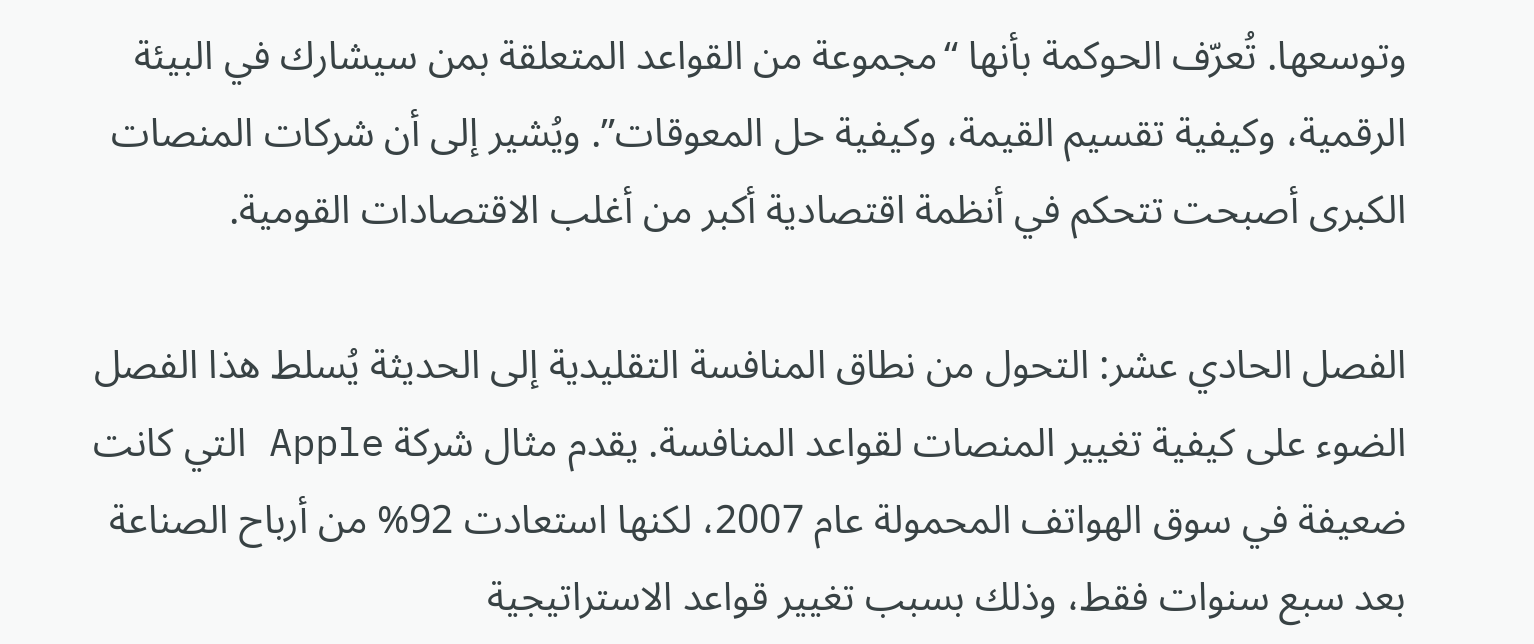وتوسعها. تُعرّف الحوكمة بأنها “مجموعة من القواعد المتعلقة بمن سيشارك في البيئة الرقمية، وكيفية تقسيم القيمة، وكيفية حل المعوقات”. ويُشير إلى أن شركات المنصات الكبرى أصبحت تتحكم في أنظمة اقتصادية أكبر من أغلب الاقتصادات القومية.

الفصل الحادي عشر: التحول من نطاق المنافسة التقليدية إلى الحديثة يُسلط هذا الفصل الضوء على كيفية تغيير المنصات لقواعد المنافسة. يقدم مثال شركة Apple التي كانت ضعيفة في سوق الهواتف المحمولة عام 2007، لكنها استعادت 92% من أرباح الصناعة بعد سبع سنوات فقط، وذلك بسبب تغيير قواعد الاستراتيجية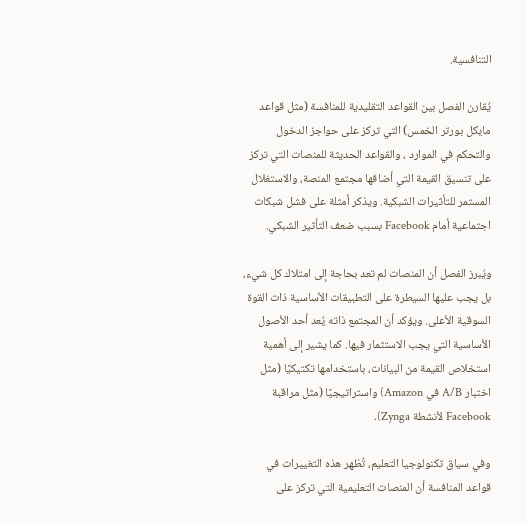التنافسية.

يُقارن الفصل بين القواعد التقليدية للمنافسة (مثل قواعد مايكل بورتر الخمس) التي تركز على حواجز الدخول والتحكم في الموارد ، والقواعد الحديثة للمنصات التي تركز على تنسيق القيمة التي أضافها مجتمع المنصة، والاستغلال المستمر للتأثيرات الشبكية. ويذكر أمثلة على فشل شبكات اجتماعية أمام Facebook بسبب ضعف التأثير الشبكي.

ويُبرز الفصل أن المنصات لم تعد بحاجة إلى امتلاك كل شيء، بل يجب عليها السيطرة على التطبيقات الأساسية ذات القوة السوقية الأعلى. ويؤكد أن المجتمع ذاته يُعد أحد الأصول الأساسية التي يجب الاستثمار فيها. كما يشير إلى أهمية استخلاص القيمة من البيانات، باستخدامها تكتيكيًا (مثل اختبار A/B في Amazon) واستراتيجيًا (مثل مراقبة Facebook لأنشطة Zynga).

وفي سياق تكنولوجيا التعليم، تُظهر هذه التغييرات في قواعد المنافسة أن المنصات التعليمية التي تركز على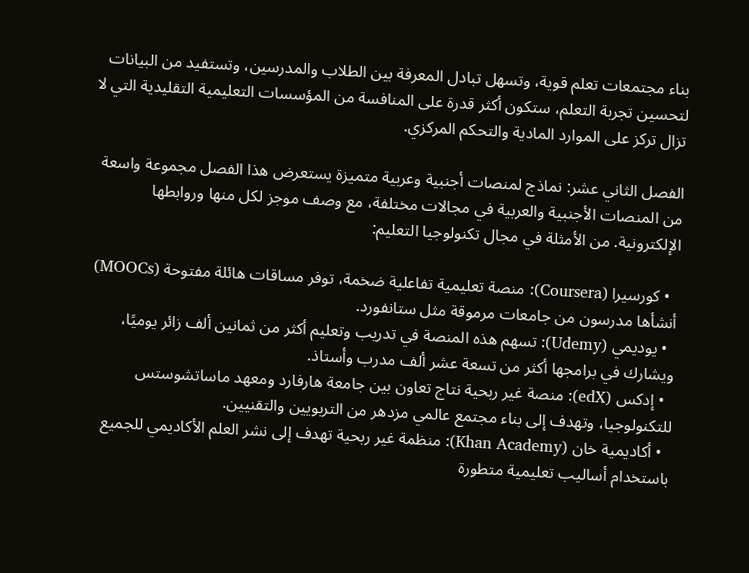بناء مجتمعات تعلم قوية، وتسهل تبادل المعرفة بين الطلاب والمدرسين، وتستفيد من البيانات لتحسين تجربة التعلم، ستكون أكثر قدرة على المنافسة من المؤسسات التعليمية التقليدية التي لا تزال تركز على الموارد المادية والتحكم المركزي.

الفصل الثاني عشر: نماذج لمنصات أجنبية وعربية متميزة يستعرض هذا الفصل مجموعة واسعة من المنصات الأجنبية والعربية في مجالات مختلفة، مع وصف موجز لكل منها وروابطها الإلكترونية. من الأمثلة في مجال تكنولوجيا التعليم:

  • كورسيرا (Coursera): منصة تعليمية تفاعلية ضخمة، توفر مساقات هائلة مفتوحة (MOOCs) أنشأها مدرسون من جامعات مرموقة مثل ستانفورد.
  • يوديمي (Udemy): تسهم هذه المنصة في تدريب وتعليم أكثر من ثمانين ألف زائر يوميًا، ويشارك في برامجها أكثر من تسعة عشر ألف مدرب وأستاذ.
  • إدكس (edX): منصة غير ربحية نتاج تعاون بين جامعة هارفارد ومعهد ماساتشوستس للتكنولوجيا، وتهدف إلى بناء مجتمع عالمي مزدهر من التربويين والتقنيين.
  • أكاديمية خان (Khan Academy): منظمة غير ربحية تهدف إلى نشر العلم الأكاديمي للجميع باستخدام أساليب تعليمية متطورة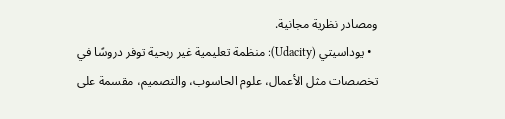ومصادر نظرية مجانية.
  • يوداسيتي (Udacity): منظمة تعليمية غير ربحية توفر دروسًا في تخصصات مثل الأعمال، علوم الحاسوب، والتصميم، مقسمة على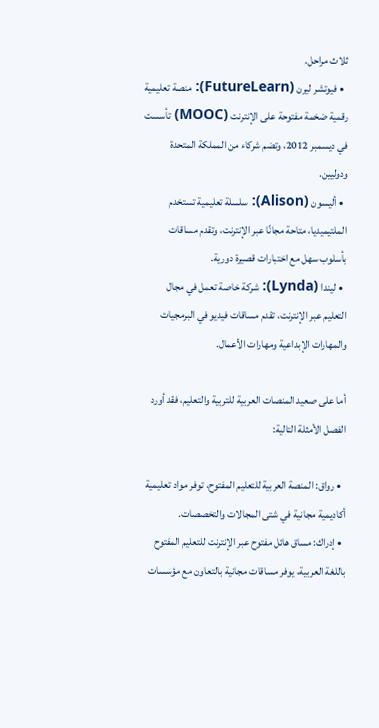ثلاث مراحل.
  • فيوتشر ليرن (FutureLearn): منصة تعليمية رقمية ضخمة مفتوحة على الإنترنت (MOOC) تأسست في ديسمبر 2012، وتضم شركاء من المملكة المتحدة ودوليين.
  • أليسون (Alison): سلسلة تعليمية تستخدم الملتيميديا، متاحة مجانًا عبر الإنترنت، وتقدم مساقات بأسلوب سهل مع اختبارات قصيرة دورية.
  • ليندا (Lynda): شركة خاصة تعمل في مجال التعليم عبر الإنترنت، تقدم مساقات فيديو في البرمجيات والمهارات الإبداعية ومهارات الأعمال.

أما على صعيد المنصات العربية للتربية والتعليم، فقد أورد الفصل الأمثلة التالية:

  • رواق: المنصة العربية للتعليم المفتوح، توفر مواد تعليمية أكاديمية مجانية في شتى المجالات والتخصصات.
  • إدراك: مساق هائل مفتوح عبر الإنترنت للتعليم المفتوح باللغة العربية، يوفر مساقات مجانية بالتعاون مع مؤسسات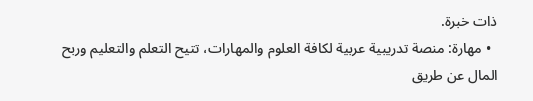ذات خبرة.
  • مهارة: منصة تدريبية عربية لكافة العلوم والمهارات، تتيح التعلم والتعليم وربح المال عن طريق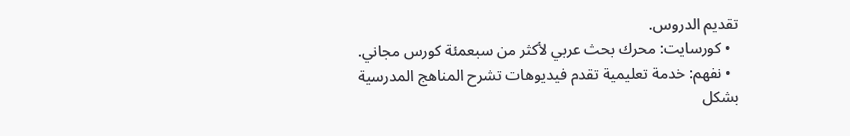تقديم الدروس.
  • كورسايت: محرك بحث عربي لأكثر من سبعمئة كورس مجاني.
  • نفهم: خدمة تعليمية تقدم فيديوهات تشرح المناهج المدرسية بشكل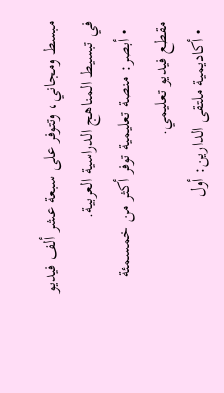مبسط ومجاني، وتتوفر على سبعة عشر ألف فيديو في تبسيط المناهج الدراسية العربية.
  • أبصر: منصة تعليمية توفر أكثر من خمسمئة مقطع فيديو تعليمي.
  • أكاديمية ملتقى الدارين: أول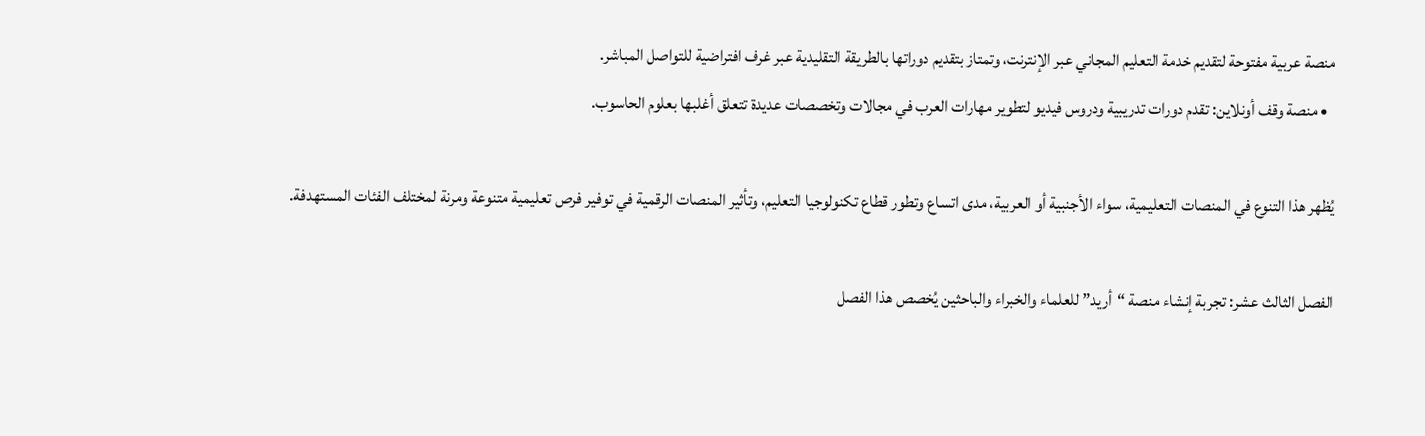منصة عربية مفتوحة لتقديم خدمة التعليم المجاني عبر الإنترنت، وتمتاز بتقديم دوراتها بالطريقة التقليدية عبر غرف افتراضية للتواصل المباشر.
  • منصة وقف أونلاين: تقدم دورات تدريبية ودروس فيديو لتطوير مهارات العرب في مجالات وتخصصات عديدة تتعلق أغلبها بعلوم الحاسوب.

يُظهر هذا التنوع في المنصات التعليمية، سواء الأجنبية أو العربية، مدى اتساع وتطور قطاع تكنولوجيا التعليم، وتأثير المنصات الرقمية في توفير فرص تعليمية متنوعة ومرنة لمختلف الفئات المستهدفة.

الفصل الثالث عشر: تجربة إنشاء منصة “أريد” للعلماء والخبراء والباحثين يُخصص هذا الفصل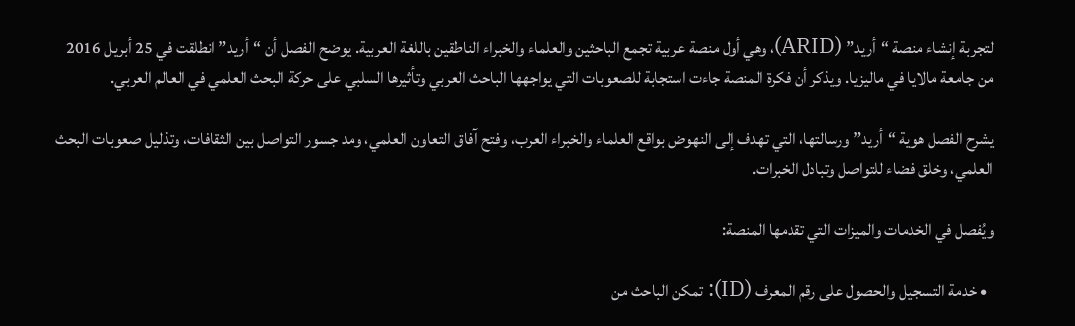لتجربة إنشاء منصة “أريد” (ARID)، وهي أول منصة عربية تجمع الباحثين والعلماء والخبراء الناطقين باللغة العربية. يوضح الفصل أن “أريد” انطلقت في 25 أبريل 2016 من جامعة مالايا في ماليزيا. ويذكر أن فكرة المنصة جاءت استجابة للصعوبات التي يواجهها الباحث العربي وتأثيرها السلبي على حركة البحث العلمي في العالم العربي.

يشرح الفصل هوية “أريد” ورسالتها، التي تهدف إلى النهوض بواقع العلماء والخبراء العرب، وفتح آفاق التعاون العلمي، ومد جسور التواصل بين الثقافات، وتذليل صعوبات البحث العلمي، وخلق فضاء للتواصل وتبادل الخبرات.

ويُفصل في الخدمات والميزات التي تقدمها المنصة:

  • خدمة التسجيل والحصول على رقم المعرف (ID): تمكن الباحث من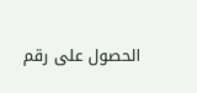الحصول على رقم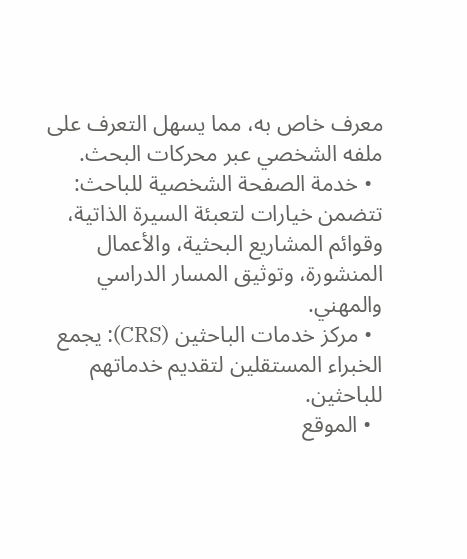معرف خاص به، مما يسهل التعرف على ملفه الشخصي عبر محركات البحث.
  • خدمة الصفحة الشخصية للباحث: تتضمن خيارات لتعبئة السيرة الذاتية، وقوائم المشاريع البحثية، والأعمال المنشورة، وتوثيق المسار الدراسي والمهني.
  • مركز خدمات الباحثين (CRS): يجمع الخبراء المستقلين لتقديم خدماتهم للباحثين.
  • الموقع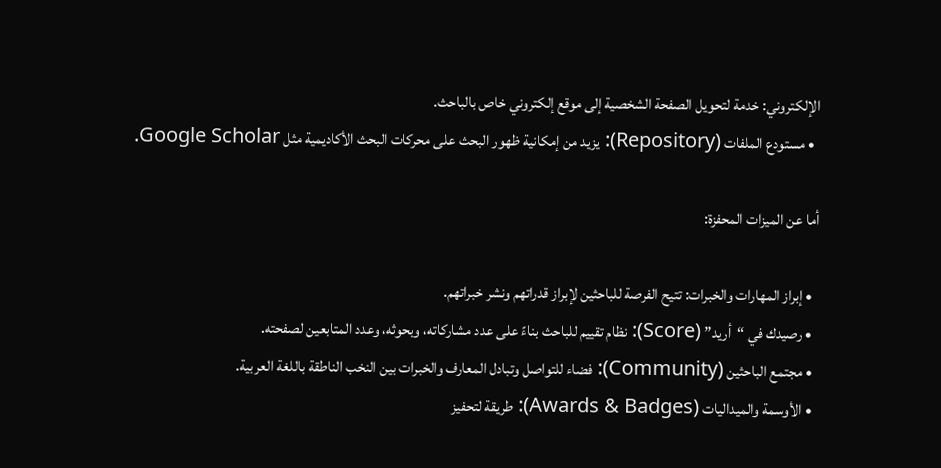الإلكتروني: خدمة لتحويل الصفحة الشخصية إلى موقع إلكتروني خاص بالباحث.
  • مستودع الملفات (Repository): يزيد من إمكانية ظهور البحث على محركات البحث الأكاديمية مثل Google Scholar.

أما عن الميزات المحفزة:

  • إبراز المهارات والخبرات: تتيح الفرصة للباحثين لإبراز قدراتهم ونشر خبراتهم.
  • رصيدك في “أريد” (Score): نظام تقييم للباحث بناءً على عدد مشاركاته، وبحوثه، وعدد المتابعين لصفحته.
  • مجتمع الباحثين (Community): فضاء للتواصل وتبادل المعارف والخبرات بين النخب الناطقة باللغة العربية.
  • الأوسمة والميداليات (Awards & Badges): طريقة لتحفيز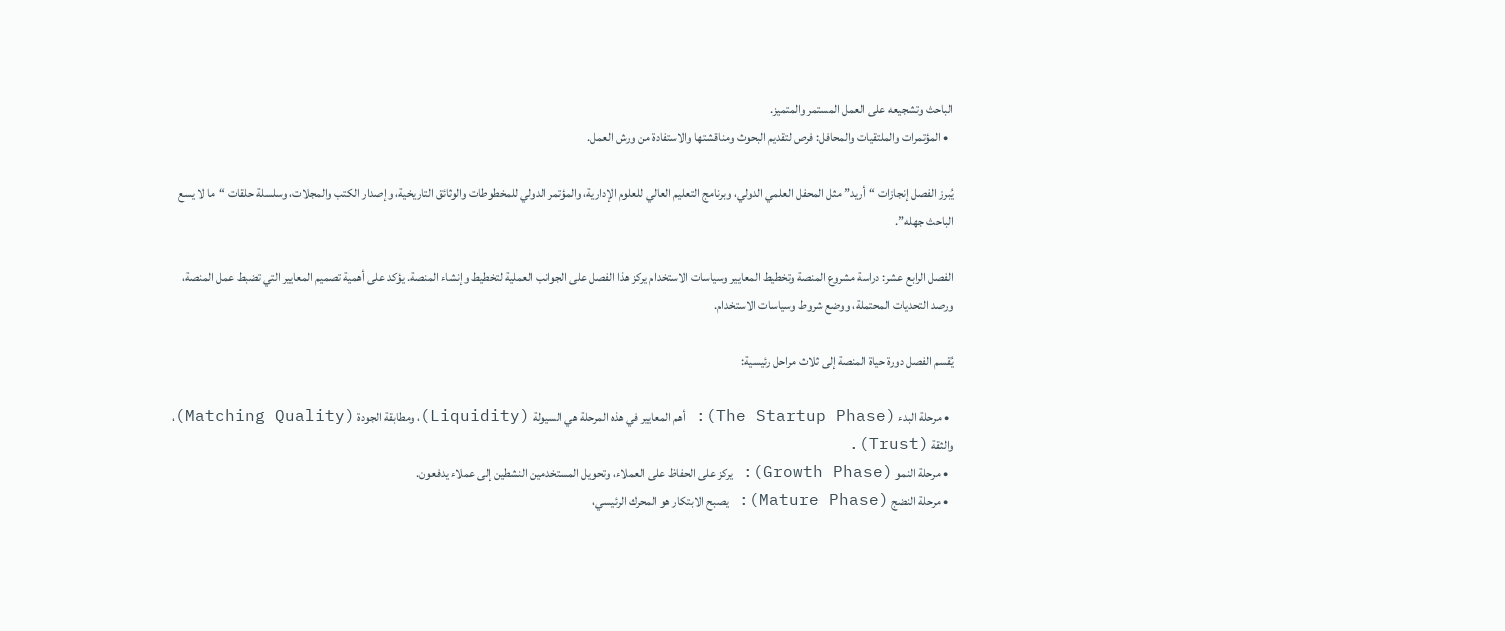الباحث وتشجيعه على العمل المستمر والمتميز.
  • المؤتمرات والملتقيات والمحافل: فرص لتقديم البحوث ومناقشتها والاستفادة من ورش العمل.

يُبرز الفصل إنجازات “أريد” مثل المحفل العلمي الدولي، وبرنامج التعليم العالي للعلوم الإدارية، والمؤتمر الدولي للمخطوطات والوثائق التاريخية، وإصدار الكتب والمجلات، وسلسلة حلقات “ما لا يسع الباحث جهله”.

الفصل الرابع عشر: دراسة مشروع المنصة وتخطيط المعايير وسياسات الاستخدام يركز هذا الفصل على الجوانب العملية لتخطيط وإنشاء المنصة. يؤكد على أهمية تصميم المعايير التي تضبط عمل المنصة، ورصد التحديات المحتملة، ووضع شروط وسياسات الاستخدام.

يُقسم الفصل دورة حياة المنصة إلى ثلاث مراحل رئيسية:

  • مرحلة البدء (The Startup Phase): أهم المعايير في هذه المرحلة هي السيولة (Liquidity)، ومطابقة الجودة (Matching Quality)، والثقة (Trust).
  • مرحلة النمو (Growth Phase): يركز على الحفاظ على العملاء، وتحويل المستخدمين النشطين إلى عملاء يدفعون.
  • مرحلة النضج (Mature Phase): يصبح الابتكار هو المحرك الرئيسي،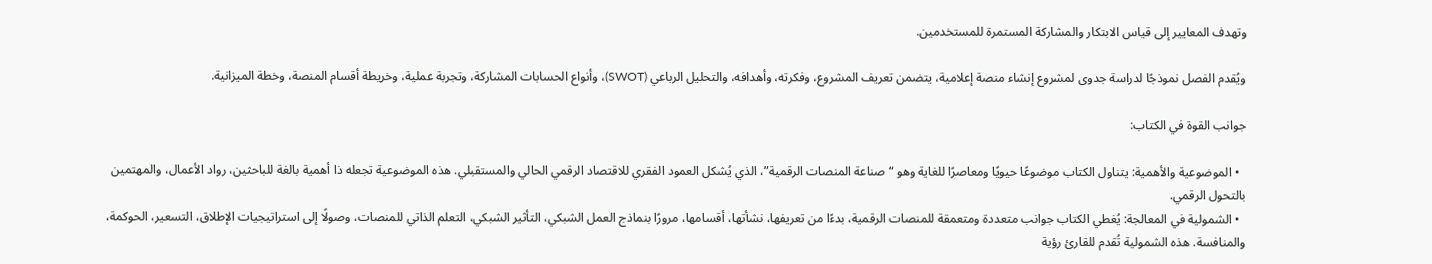وتهدف المعايير إلى قياس الابتكار والمشاركة المستمرة للمستخدمين.

ويُقدم الفصل نموذجًا لدراسة جدوى لمشروع إنشاء منصة إعلامية، يتضمن تعريف المشروع، وفكرته، وأهدافه، والتحليل الرباعي (SWOT)، وأنواع الحسابات المشاركة، وتجربة عملية، وخريطة أقسام المنصة، وخطة الميزانية.

جوانب القوة في الكتاب:

  • الموضوعية والأهمية: يتناول الكتاب موضوعًا حيويًا ومعاصرًا للغاية وهو “صناعة المنصات الرقمية”، الذي يُشكل العمود الفقري للاقتصاد الرقمي الحالي والمستقبلي. هذه الموضوعية تجعله ذا أهمية بالغة للباحثين، رواد الأعمال، والمهتمين بالتحول الرقمي.
  • الشمولية في المعالجة: يُغطي الكتاب جوانب متعددة ومتعمقة للمنصات الرقمية، بدءًا من تعريفها، نشأتها، أقسامها، مرورًا بنماذج العمل الشبكي، التأثير الشبكي، التعلم الذاتي للمنصات، وصولًا إلى استراتيجيات الإطلاق، التسعير، الحوكمة، والمنافسة. هذه الشمولية تُقدم للقارئ رؤية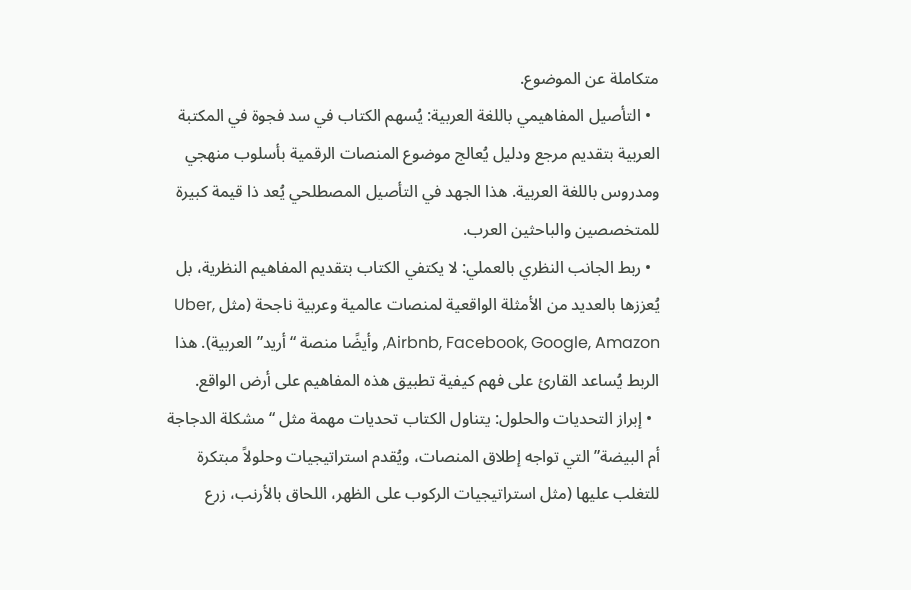متكاملة عن الموضوع.
  • التأصيل المفاهيمي باللغة العربية: يُسهم الكتاب في سد فجوة في المكتبة العربية بتقديم مرجع ودليل يُعالج موضوع المنصات الرقمية بأسلوب منهجي ومدروس باللغة العربية. هذا الجهد في التأصيل المصطلحي يُعد ذا قيمة كبيرة للمتخصصين والباحثين العرب.
  • ربط الجانب النظري بالعملي: لا يكتفي الكتاب بتقديم المفاهيم النظرية، بل يُعززها بالعديد من الأمثلة الواقعية لمنصات عالمية وعربية ناجحة (مثل Uber, Airbnb, Facebook, Google, Amazon, وأيضًا منصة “أريد” العربية). هذا الربط يُساعد القارئ على فهم كيفية تطبيق هذه المفاهيم على أرض الواقع.
  • إبراز التحديات والحلول: يتناول الكتاب تحديات مهمة مثل “مشكلة الدجاجة أم البيضة” التي تواجه إطلاق المنصات، ويُقدم استراتيجيات وحلولاً مبتكرة للتغلب عليها (مثل استراتيجيات الركوب على الظهر، اللحاق بالأرنب، زرع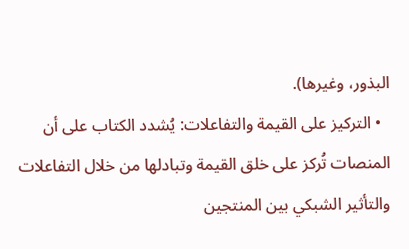البذور، وغيرها).
  • التركيز على القيمة والتفاعلات: يُشدد الكتاب على أن المنصات تُركز على خلق القيمة وتبادلها من خلال التفاعلات والتأثير الشبكي بين المنتجين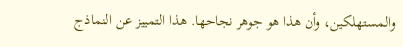والمستهلكين، وأن هذا هو جوهر نجاحها. هذا التمييز عن النماذج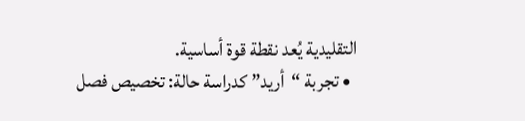التقليدية يُعد نقطة قوة أساسية.
  • تجربة “أريد” كدراسة حالة: تخصيص فصل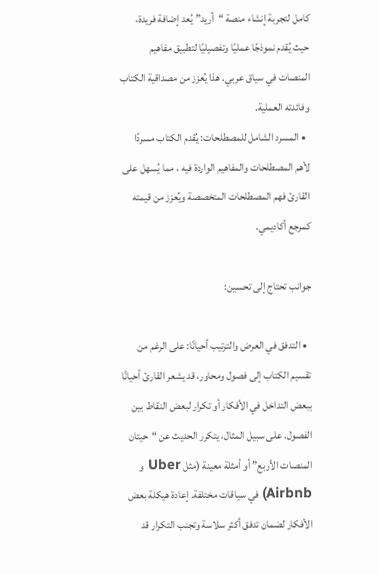كامل لتجربة إنشاء منصة “أريد” يُعد إضافة فريدة، حيث يُقدم نموذجًا عمليًا وتفصيليًا لتطبيق مفاهيم المنصات في سياق عربي. هذا يُعزز من مصداقية الكتاب وفائدته العملية.
  • المسرد الشامل للمصطلحات: يُقدم الكتاب مسردًا لأهم المصطلحات والمفاهيم الواردة فيه ، مما يُسهل على القارئ فهم المصطلحات المتخصصة ويُعزز من قيمته كمرجع أكاديمي.

جوانب تحتاج إلى تحسين:

  • التدفق في العرض والترتيب أحيانًا: على الرغم من تقسيم الكتاب إلى فصول ومحاور، قد يشعر القارئ أحيانًا ببعض التداخل في الأفكار أو تكرار لبعض النقاط بين الفصول. على سبيل المثال، يتكرر الحديث عن “حيتان المنصات الأربع” أو أمثلة معينة (مثل Uber و Airbnb) في سياقات مختلفة. إعادة هيكلة بعض الأفكار لضمان تدفق أكثر سلاسة وتجنب التكرار قد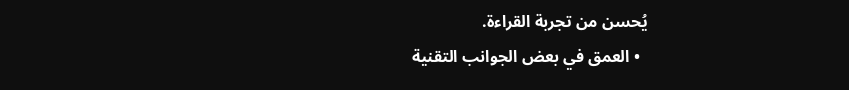يُحسن من تجربة القراءة.
  • العمق في بعض الجوانب التقنية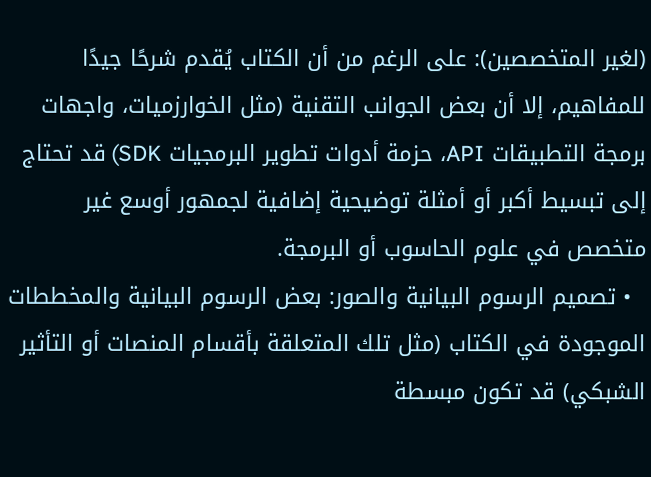(لغير المتخصصين): على الرغم من أن الكتاب يُقدم شرحًا جيدًا للمفاهيم، إلا أن بعض الجوانب التقنية (مثل الخوارزميات، واجهات برمجة التطبيقات API، حزمة أدوات تطوير البرمجيات SDK) قد تحتاج إلى تبسيط أكبر أو أمثلة توضيحية إضافية لجمهور أوسع غير متخصص في علوم الحاسوب أو البرمجة.
  • تصميم الرسوم البيانية والصور: بعض الرسوم البيانية والمخططات الموجودة في الكتاب (مثل تلك المتعلقة بأقسام المنصات أو التأثير الشبكي) قد تكون مبسطة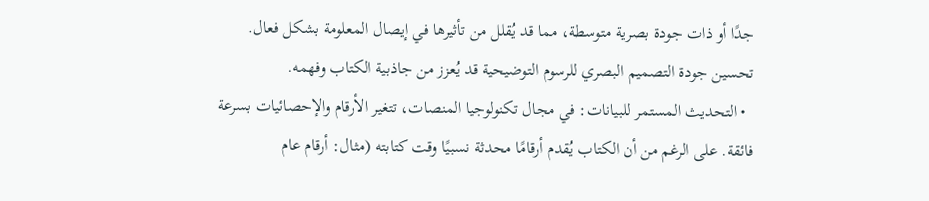جدًا أو ذات جودة بصرية متوسطة، مما قد يُقلل من تأثيرها في إيصال المعلومة بشكل فعال. تحسين جودة التصميم البصري للرسوم التوضيحية قد يُعزز من جاذبية الكتاب وفهمه.
  • التحديث المستمر للبيانات: في مجال تكنولوجيا المنصات، تتغير الأرقام والإحصائيات بسرعة فائقة. على الرغم من أن الكتاب يُقدم أرقامًا محدثة نسبيًا وقت كتابته (مثال: أرقام عام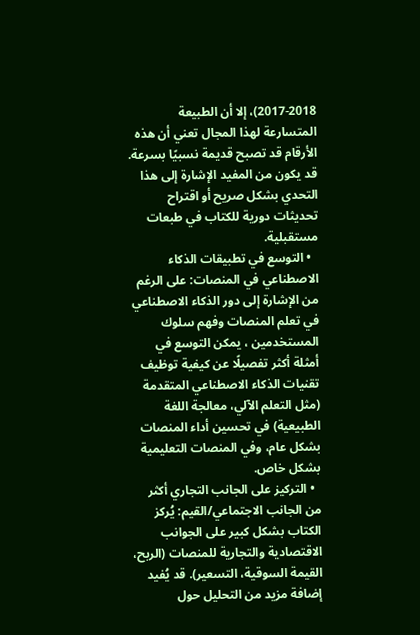2017-2018)، إلا أن الطبيعة المتسارعة لهذا المجال تعني أن هذه الأرقام قد تصبح قديمة نسبيًا بسرعة. قد يكون من المفيد الإشارة إلى هذا التحدي بشكل صريح أو اقتراح تحديثات دورية للكتاب في طبعات مستقبلية.
  • التوسع في تطبيقات الذكاء الاصطناعي في المنصات: على الرغم من الإشارة إلى دور الذكاء الاصطناعي في تعلم المنصات وفهم سلوك المستخدمين ، يمكن التوسع في أمثلة أكثر تفصيلًا عن كيفية توظيف تقنيات الذكاء الاصطناعي المتقدمة (مثل التعلم الآلي، معالجة اللغة الطبيعية) في تحسين أداء المنصات بشكل عام، وفي المنصات التعليمية بشكل خاص.
  • التركيز على الجانب التجاري أكثر من الجانب الاجتماعي/القيم: يُركز الكتاب بشكل كبير على الجوانب الاقتصادية والتجارية للمنصات (الربح، القيمة السوقية، التسعير). قد يُفيد إضافة مزيد من التحليل حول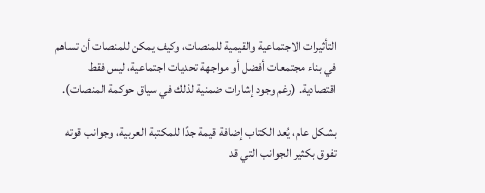التأثيرات الاجتماعية والقيمية للمنصات، وكيف يمكن للمنصات أن تساهم في بناء مجتمعات أفضل أو مواجهة تحديات اجتماعية، ليس فقط اقتصادية. (رغم وجود إشارات ضمنية لذلك في سياق حوكمة المنصات).

بشكل عام، يُعد الكتاب إضافة قيمة جدًا للمكتبة العربية، وجوانب قوته تفوق بكثير الجوانب التي قد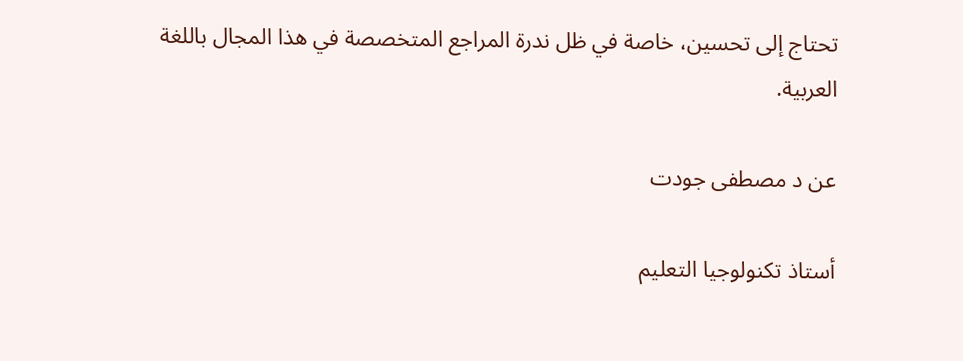تحتاج إلى تحسين، خاصة في ظل ندرة المراجع المتخصصة في هذا المجال باللغة العربية.

عن د مصطفى جودت

أستاذ تكنولوجيا التعليم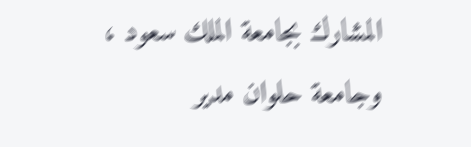المشارك بجامعة الملك سعود ، وجامعة حلوان مدير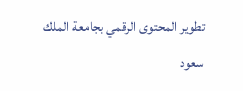تطوير المحتوى الرقمي بجامعة الملك سعود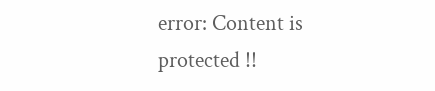error: Content is protected !!